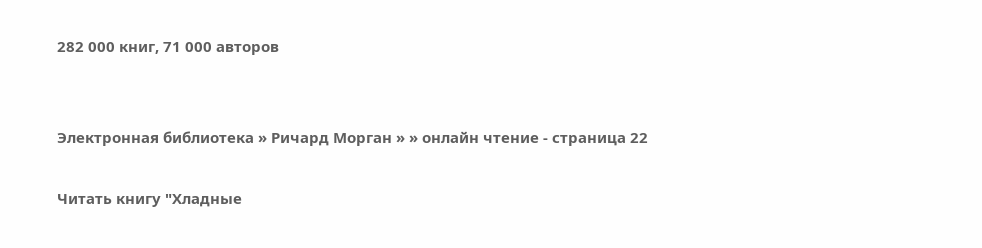282 000 книг, 71 000 авторов


Электронная библиотека » Ричард Морган » » онлайн чтение - страница 22

Читать книгу "Хладные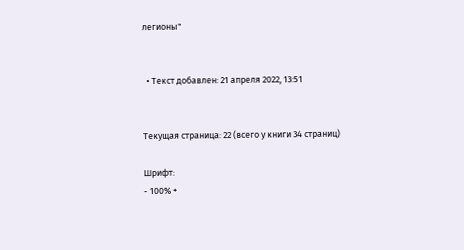легионы"


  • Текст добавлен: 21 апреля 2022, 13:51


Текущая страница: 22 (всего у книги 34 страниц)

Шрифт:
- 100% +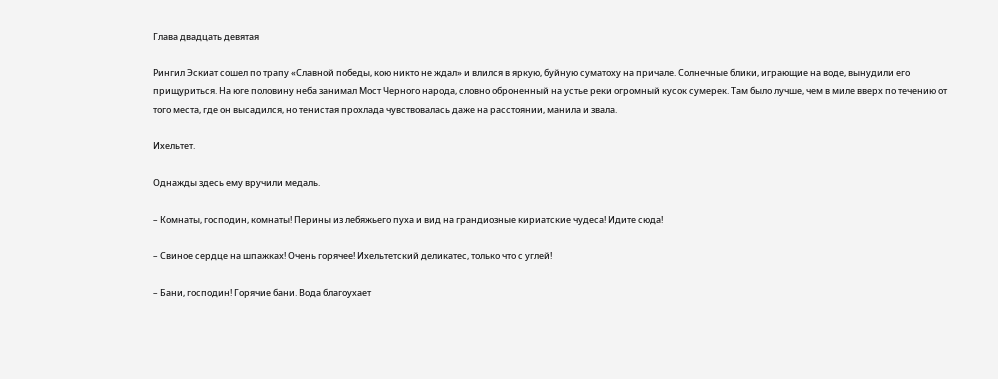Глава двадцать девятая

Рингил Эскиат сошел по трапу «Славной победы, кою никто не ждал» и влился в яркую, буйную суматоху на причале. Солнечные блики, играющие на воде, вынудили его прищуриться. На юге половину неба занимал Мост Черного народа, словно оброненный на устье реки огромный кусок сумерек. Там было лучше, чем в миле вверх по течению от того места, где он высадился, но тенистая прохлада чувствовалась даже на расстоянии, манила и звала.

Ихельтет.

Однажды здесь ему вручили медаль.

– Комнаты, господин, комнаты! Перины из лебяжьего пуха и вид на грандиозные кириатские чудеса! Идите сюда!

– Свиное сердце на шпажках! Очень горячее! Ихельтетский деликатес, только что с углей!

– Бани, господин! Горячие бани. Вода благоухает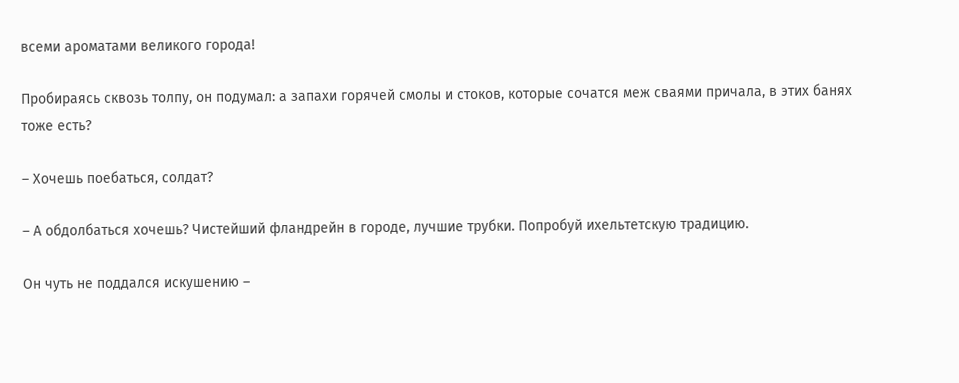всеми ароматами великого города!

Пробираясь сквозь толпу, он подумал: а запахи горячей смолы и стоков, которые сочатся меж сваями причала, в этих банях тоже есть?

– Хочешь поебаться, солдат?

– А обдолбаться хочешь? Чистейший фландрейн в городе, лучшие трубки. Попробуй ихельтетскую традицию.

Он чуть не поддался искушению –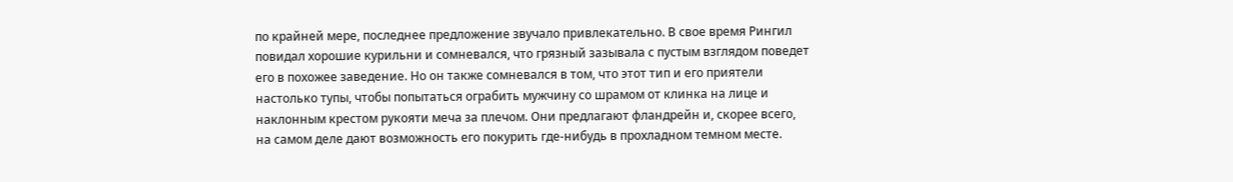по крайней мере, последнее предложение звучало привлекательно. В свое время Рингил повидал хорошие курильни и сомневался, что грязный зазывала с пустым взглядом поведет его в похожее заведение. Но он также сомневался в том, что этот тип и его приятели настолько тупы, чтобы попытаться ограбить мужчину со шрамом от клинка на лице и наклонным крестом рукояти меча за плечом. Они предлагают фландрейн и, скорее всего, на самом деле дают возможность его покурить где-нибудь в прохладном темном месте.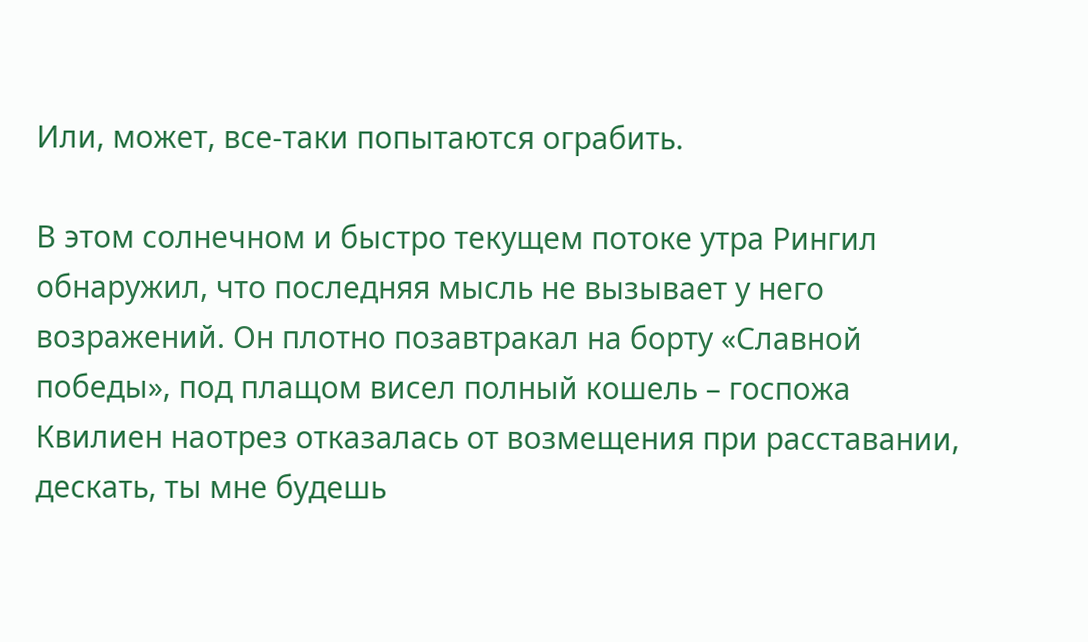Или, может, все-таки попытаются ограбить.

В этом солнечном и быстро текущем потоке утра Рингил обнаружил, что последняя мысль не вызывает у него возражений. Он плотно позавтракал на борту «Славной победы», под плащом висел полный кошель – госпожа Квилиен наотрез отказалась от возмещения при расставании, дескать, ты мне будешь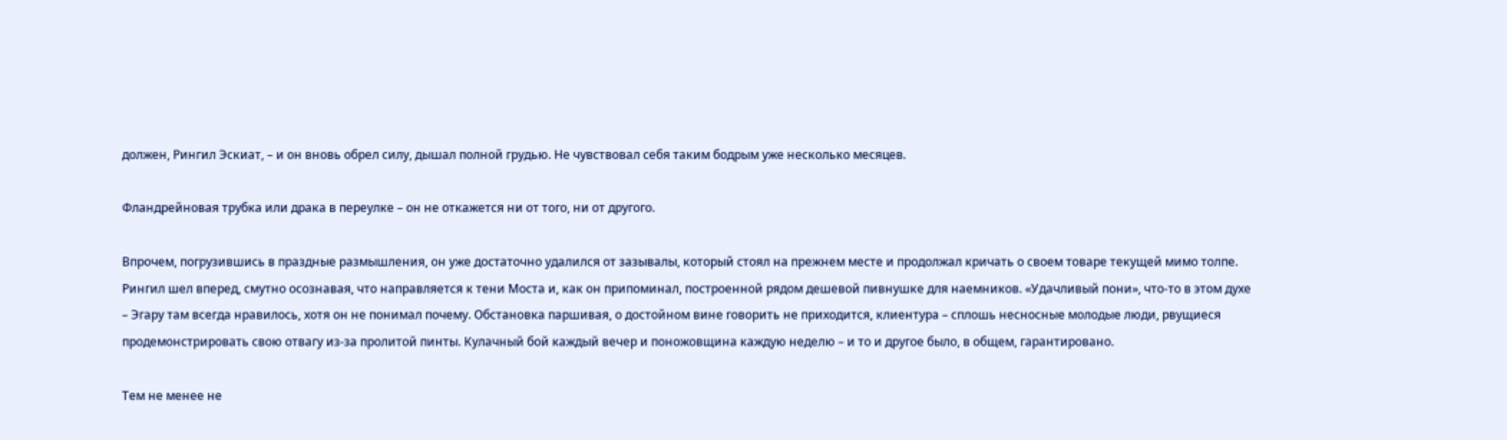должен, Рингил Эскиат, – и он вновь обрел силу, дышал полной грудью. Не чувствовал себя таким бодрым уже несколько месяцев.

Фландрейновая трубка или драка в переулке – он не откажется ни от того, ни от другого.

Впрочем, погрузившись в праздные размышления, он уже достаточно удалился от зазывалы, который стоял на прежнем месте и продолжал кричать о своем товаре текущей мимо толпе. Рингил шел вперед, смутно осознавая, что направляется к тени Моста и, как он припоминал, построенной рядом дешевой пивнушке для наемников. «Удачливый пони», что-то в этом духе – Эгару там всегда нравилось, хотя он не понимал почему. Обстановка паршивая, о достойном вине говорить не приходится, клиентура – сплошь несносные молодые люди, рвущиеся продемонстрировать свою отвагу из-за пролитой пинты. Кулачный бой каждый вечер и поножовщина каждую неделю – и то и другое было, в общем, гарантировано.

Тем не менее не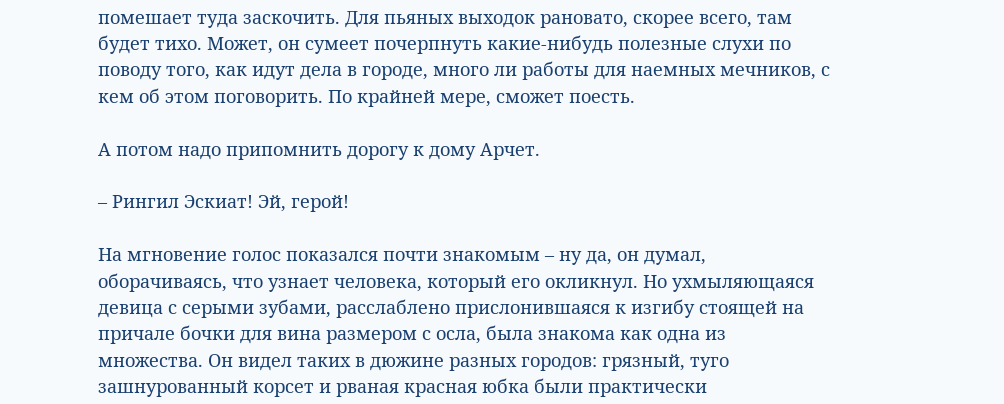помешает туда заскочить. Для пьяных выходок рановато, скорее всего, там будет тихо. Может, он сумеет почерпнуть какие-нибудь полезные слухи по поводу того, как идут дела в городе, много ли работы для наемных мечников, с кем об этом поговорить. По крайней мере, сможет поесть.

А потом надо припомнить дорогу к дому Арчет.

– Рингил Эскиат! Эй, герой!

На мгновение голос показался почти знакомым – ну да, он думал, оборачиваясь, что узнает человека, который его окликнул. Но ухмыляющаяся девица с серыми зубами, расслаблено прислонившаяся к изгибу стоящей на причале бочки для вина размером с осла, была знакома как одна из множества. Он видел таких в дюжине разных городов: грязный, туго зашнурованный корсет и рваная красная юбка были практически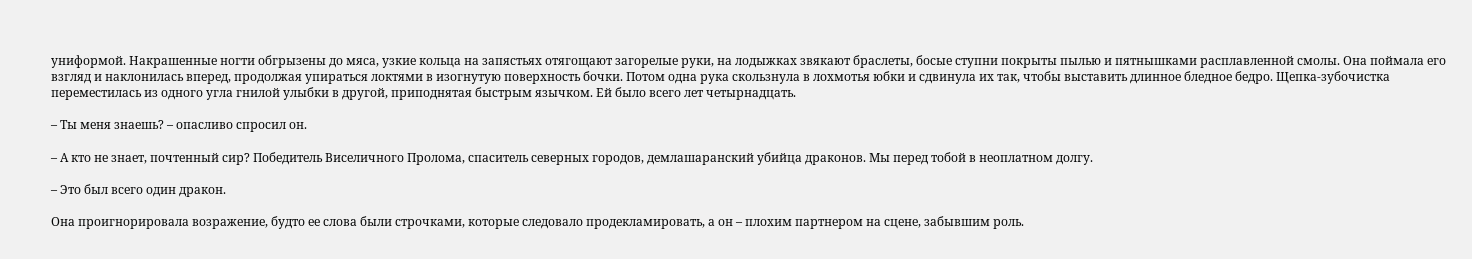униформой. Накрашенные ногти обгрызены до мяса, узкие кольца на запястьях отягощают загорелые руки, на лодыжках звякают браслеты, босые ступни покрыты пылью и пятнышками расплавленной смолы. Она поймала его взгляд и наклонилась вперед, продолжая упираться локтями в изогнутую поверхность бочки. Потом одна рука скользнула в лохмотья юбки и сдвинула их так, чтобы выставить длинное бледное бедро. Щепка-зубочистка переместилась из одного угла гнилой улыбки в другой, приподнятая быстрым язычком. Ей было всего лет четырнадцать.

– Ты меня знаешь? – опасливо спросил он.

– А кто не знает, почтенный сир? Победитель Виселичного Пролома, спаситель северных городов, демлашаранский убийца драконов. Мы перед тобой в неоплатном долгу.

– Это был всего один дракон.

Она проигнорировала возражение, будто ее слова были строчками, которые следовало продекламировать, а он – плохим партнером на сцене, забывшим роль.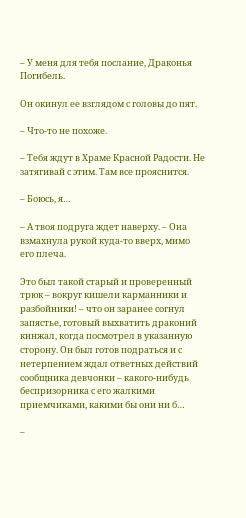– У меня для тебя послание, Драконья Погибель.

Он окинул ее взглядом с головы до пят.

– Что-то не похоже.

– Тебя ждут в Храме Красной Радости. Не затягивай с этим. Там все прояснится.

– Боюсь, я…

– А твоя подруга ждет наверху. – Она взмахнула рукой куда-то вверх, мимо его плеча.

Это был такой старый и проверенный трюк – вокруг кишели карманники и разбойники! – что он заранее согнул запястье, готовый выхватить драконий кинжал, когда посмотрел в указанную сторону. Он был готов подраться и с нетерпением ждал ответных действий сообщника девчонки – какого-нибудь беспризорника с его жалкими приемчиками, какими бы они ни б…

–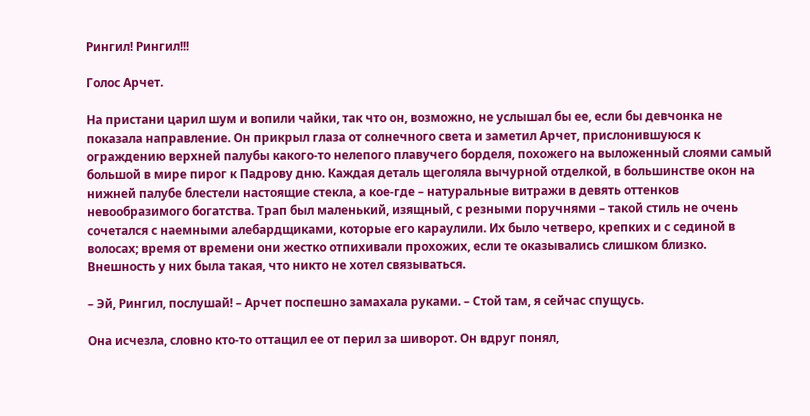Рингил! Рингил!!!

Голос Арчет.

На пристани царил шум и вопили чайки, так что он, возможно, не услышал бы ее, если бы девчонка не показала направление. Он прикрыл глаза от солнечного света и заметил Арчет, прислонившуюся к ограждению верхней палубы какого-то нелепого плавучего борделя, похожего на выложенный слоями самый большой в мире пирог к Падрову дню. Каждая деталь щеголяла вычурной отделкой, в большинстве окон на нижней палубе блестели настоящие стекла, а кое-где – натуральные витражи в девять оттенков невообразимого богатства. Трап был маленький, изящный, с резными поручнями – такой стиль не очень сочетался с наемными алебардщиками, которые его караулили. Их было четверо, крепких и с сединой в волосах; время от времени они жестко отпихивали прохожих, если те оказывались слишком близко. Внешность у них была такая, что никто не хотел связываться.

– Эй, Рингил, послушай! – Арчет поспешно замахала руками. – Стой там, я сейчас спущусь.

Она исчезла, словно кто-то оттащил ее от перил за шиворот. Он вдруг понял,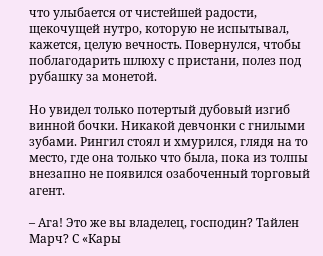что улыбается от чистейшей радости, щекочущей нутро, которую не испытывал, кажется, целую вечность. Повернулся, чтобы поблагодарить шлюху с пристани, полез под рубашку за монетой.

Но увидел только потертый дубовый изгиб винной бочки. Никакой девчонки с гнилыми зубами. Рингил стоял и хмурился, глядя на то место, где она только что была, пока из толпы внезапно не появился озабоченный торговый агент.

– Ага! Это же вы владелец, господин? Тайлен Марч? С «Кары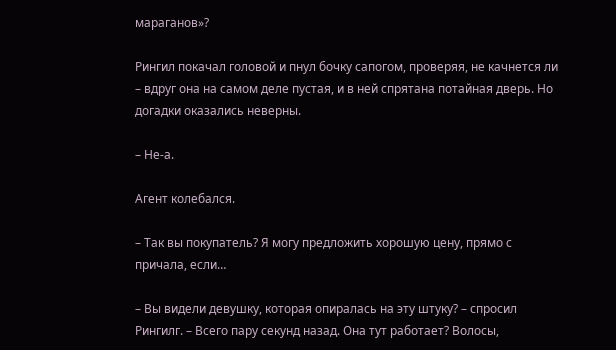мараганов»?

Рингил покачал головой и пнул бочку сапогом, проверяя, не качнется ли – вдруг она на самом деле пустая, и в ней спрятана потайная дверь. Но догадки оказались неверны.

– Не-а.

Агент колебался.

– Так вы покупатель? Я могу предложить хорошую цену, прямо с причала, если…

– Вы видели девушку, которая опиралась на эту штуку? – спросил Рингилг. – Всего пару секунд назад. Она тут работает? Волосы,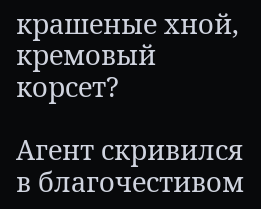крашеные хной, кремовый корсет?

Агент скривился в благочестивом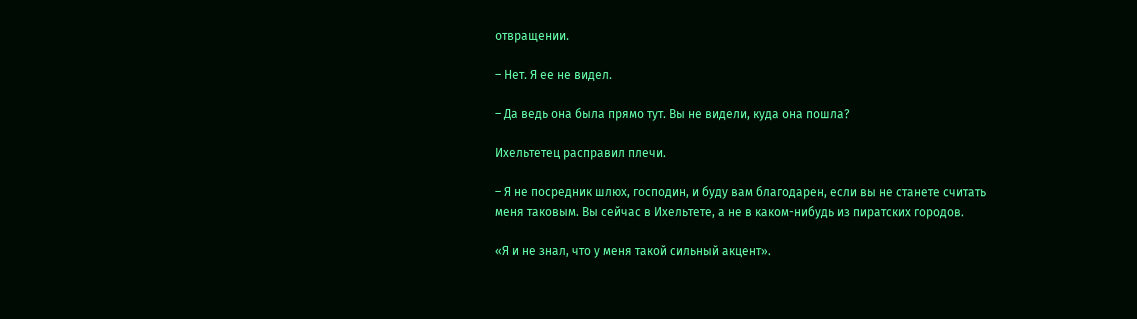отвращении.

– Нет. Я ее не видел.

– Да ведь она была прямо тут. Вы не видели, куда она пошла?

Ихельтетец расправил плечи.

– Я не посредник шлюх, господин, и буду вам благодарен, если вы не станете считать меня таковым. Вы сейчас в Ихельтете, а не в каком-нибудь из пиратских городов.

«Я и не знал, что у меня такой сильный акцент».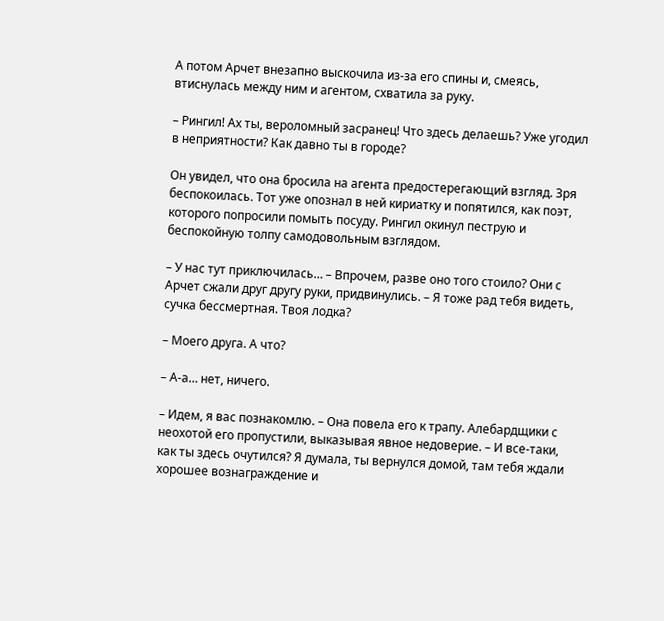А потом Арчет внезапно выскочила из-за его спины и, смеясь, втиснулась между ним и агентом, схватила за руку.

– Рингил! Ах ты, вероломный засранец! Что здесь делаешь? Уже угодил в неприятности? Как давно ты в городе?

Он увидел, что она бросила на агента предостерегающий взгляд. Зря беспокоилась. Тот уже опознал в ней кириатку и попятился, как поэт, которого попросили помыть посуду. Рингил окинул пеструю и беспокойную толпу самодовольным взглядом.

– У нас тут приключилась… – Впрочем, разве оно того стоило? Они с Арчет сжали друг другу руки, придвинулись. – Я тоже рад тебя видеть, сучка бессмертная. Твоя лодка?

– Моего друга. А что?

– А-а… нет, ничего.

– Идем, я вас познакомлю. – Она повела его к трапу. Алебардщики с неохотой его пропустили, выказывая явное недоверие. – И все-таки, как ты здесь очутился? Я думала, ты вернулся домой, там тебя ждали хорошее вознаграждение и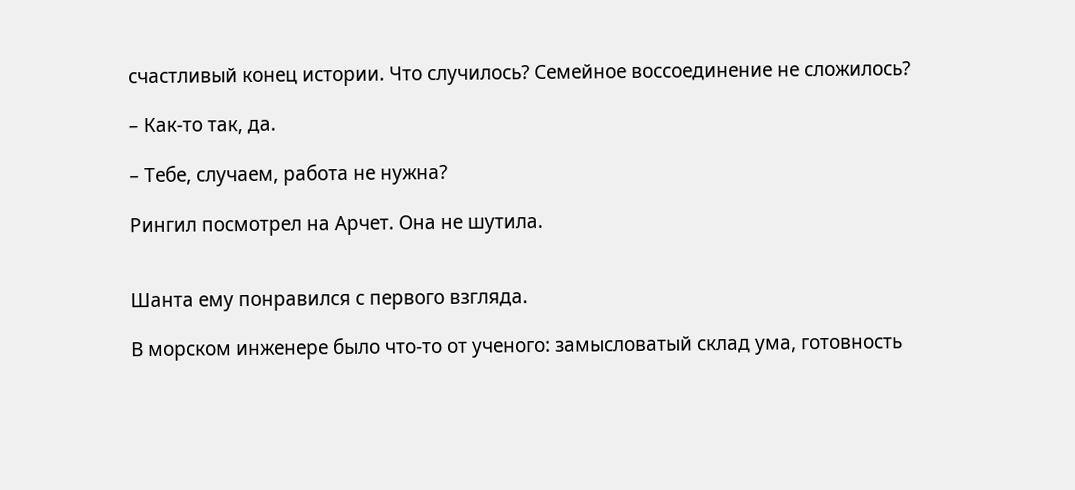счастливый конец истории. Что случилось? Семейное воссоединение не сложилось?

– Как-то так, да.

– Тебе, случаем, работа не нужна?

Рингил посмотрел на Арчет. Она не шутила.


Шанта ему понравился с первого взгляда.

В морском инженере было что-то от ученого: замысловатый склад ума, готовность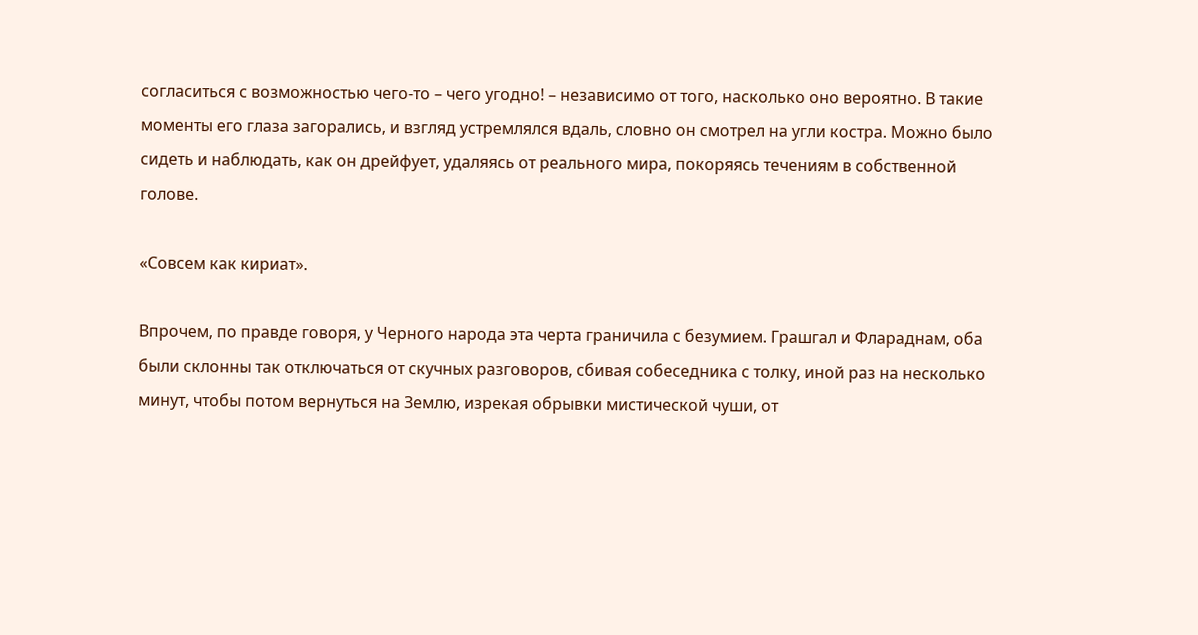согласиться с возможностью чего-то – чего угодно! – независимо от того, насколько оно вероятно. В такие моменты его глаза загорались, и взгляд устремлялся вдаль, словно он смотрел на угли костра. Можно было сидеть и наблюдать, как он дрейфует, удаляясь от реального мира, покоряясь течениям в собственной голове.

«Совсем как кириат».

Впрочем, по правде говоря, у Черного народа эта черта граничила с безумием. Грашгал и Флараднам, оба были склонны так отключаться от скучных разговоров, сбивая собеседника с толку, иной раз на несколько минут, чтобы потом вернуться на Землю, изрекая обрывки мистической чуши, от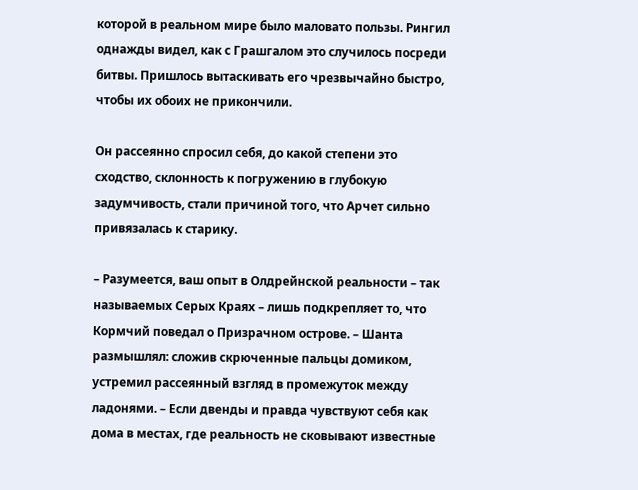которой в реальном мире было маловато пользы. Рингил однажды видел, как с Грашгалом это случилось посреди битвы. Пришлось вытаскивать его чрезвычайно быстро, чтобы их обоих не прикончили.

Он рассеянно спросил себя, до какой степени это сходство, склонность к погружению в глубокую задумчивость, стали причиной того, что Арчет сильно привязалась к старику.

– Разумеется, ваш опыт в Олдрейнской реальности – так называемых Серых Краях – лишь подкрепляет то, что Кормчий поведал о Призрачном острове. – Шанта размышлял: сложив скрюченные пальцы домиком, устремил рассеянный взгляд в промежуток между ладонями. – Если двенды и правда чувствуют себя как дома в местах, где реальность не сковывают известные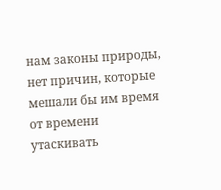нам законы природы, нет причин, которые мешали бы им время от времени утаскивать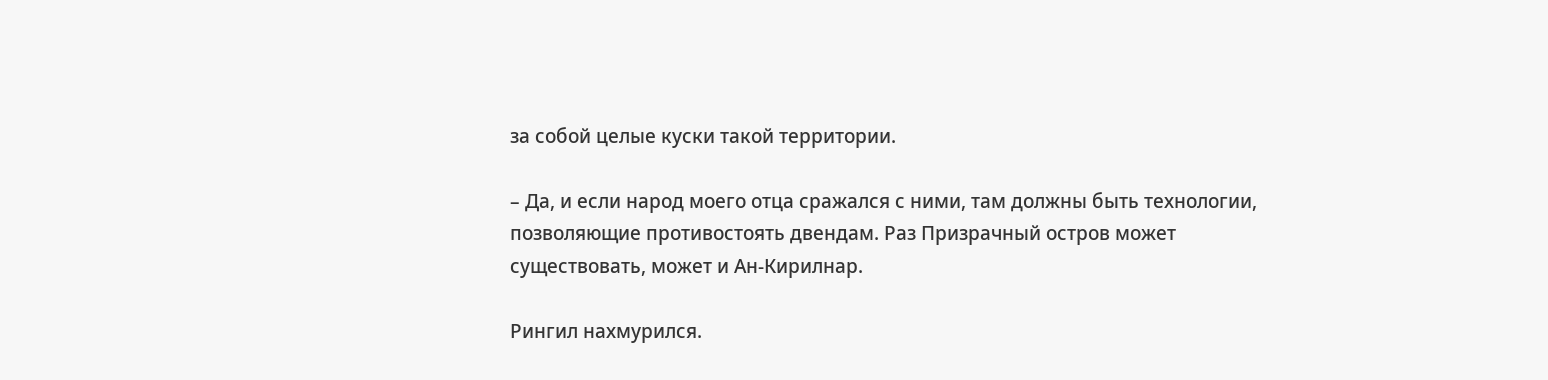за собой целые куски такой территории.

– Да, и если народ моего отца сражался с ними, там должны быть технологии, позволяющие противостоять двендам. Раз Призрачный остров может существовать, может и Ан-Кирилнар.

Рингил нахмурился.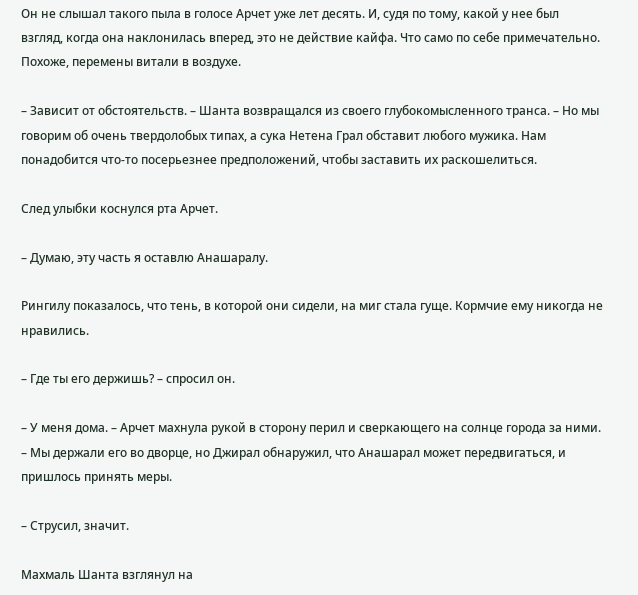Он не слышал такого пыла в голосе Арчет уже лет десять. И, судя по тому, какой у нее был взгляд, когда она наклонилась вперед, это не действие кайфа. Что само по себе примечательно. Похоже, перемены витали в воздухе.

– Зависит от обстоятельств. – Шанта возвращался из своего глубокомысленного транса. – Но мы говорим об очень твердолобых типах, а сука Нетена Грал обставит любого мужика. Нам понадобится что-то посерьезнее предположений, чтобы заставить их раскошелиться.

След улыбки коснулся рта Арчет.

– Думаю, эту часть я оставлю Анашаралу.

Рингилу показалось, что тень, в которой они сидели, на миг стала гуще. Кормчие ему никогда не нравились.

– Где ты его держишь? – спросил он.

– У меня дома. – Арчет махнула рукой в сторону перил и сверкающего на солнце города за ними. – Мы держали его во дворце, но Джирал обнаружил, что Анашарал может передвигаться, и пришлось принять меры.

– Струсил, значит.

Махмаль Шанта взглянул на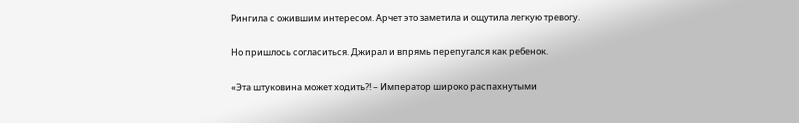Рингила с ожившим интересом. Арчет это заметила и ощутила легкую тревогу.

Но пришлось согласиться. Джирал и впрямь перепугался как ребенок.

«Эта штуковина может ходить?! – Император широко распахнутыми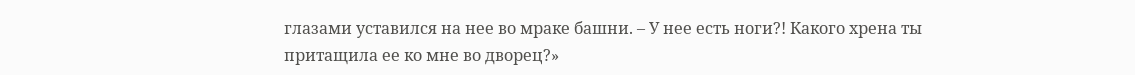глазами уставился на нее во мраке башни. – У нее есть ноги?! Какого хрена ты притащила ее ко мне во дворец?»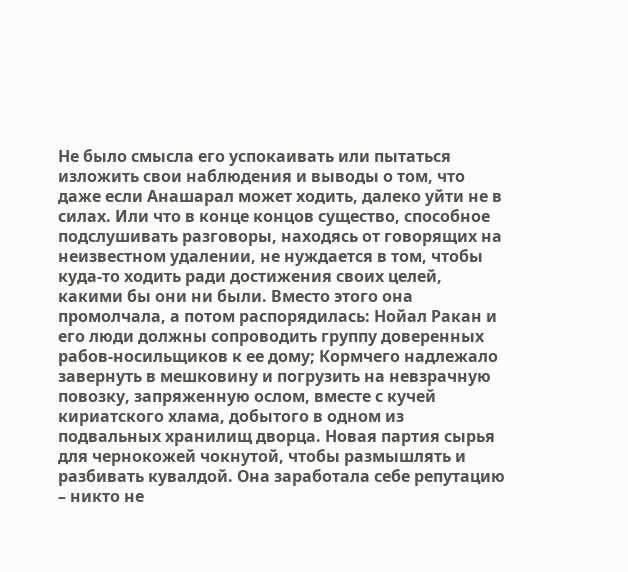Не было смысла его успокаивать или пытаться изложить свои наблюдения и выводы о том, что даже если Анашарал может ходить, далеко уйти не в силах. Или что в конце концов существо, способное подслушивать разговоры, находясь от говорящих на неизвестном удалении, не нуждается в том, чтобы куда-то ходить ради достижения своих целей, какими бы они ни были. Вместо этого она промолчала, а потом распорядилась: Нойал Ракан и его люди должны сопроводить группу доверенных рабов-носильщиков к ее дому; Кормчего надлежало завернуть в мешковину и погрузить на невзрачную повозку, запряженную ослом, вместе с кучей кириатского хлама, добытого в одном из подвальных хранилищ дворца. Новая партия сырья для чернокожей чокнутой, чтобы размышлять и разбивать кувалдой. Она заработала себе репутацию – никто не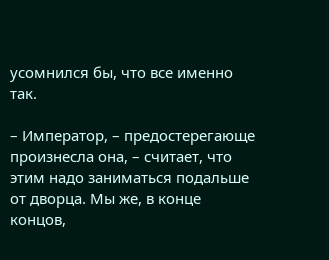усомнился бы, что все именно так.

– Император, – предостерегающе произнесла она, – считает, что этим надо заниматься подальше от дворца. Мы же, в конце концов,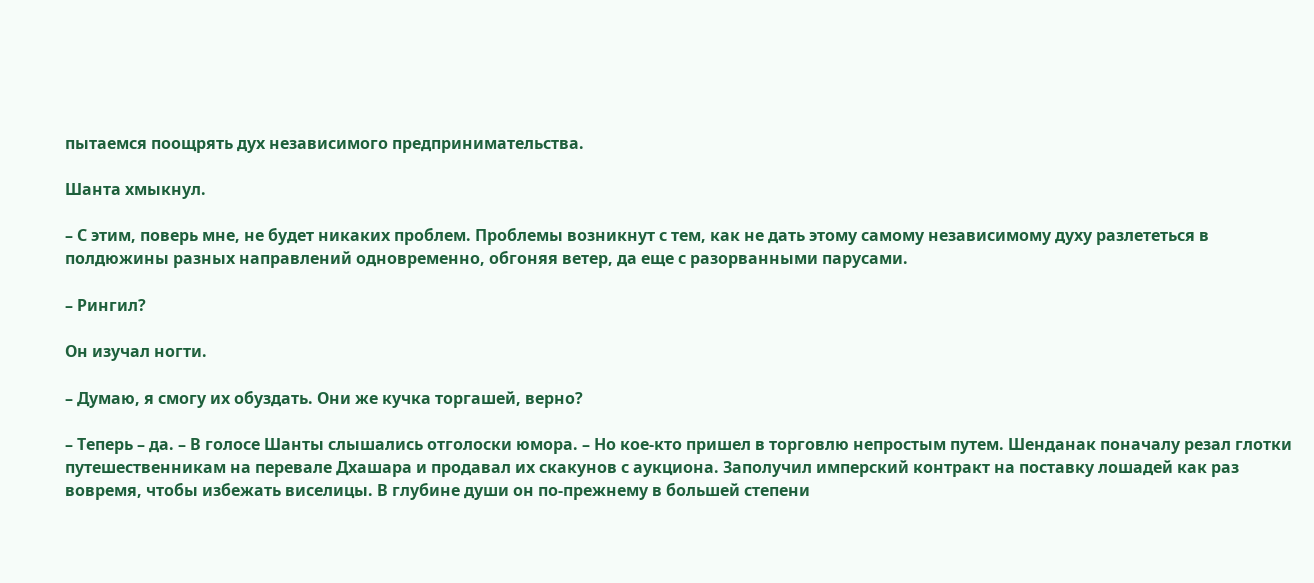пытаемся поощрять дух независимого предпринимательства.

Шанта хмыкнул.

– С этим, поверь мне, не будет никаких проблем. Проблемы возникнут с тем, как не дать этому самому независимому духу разлететься в полдюжины разных направлений одновременно, обгоняя ветер, да еще с разорванными парусами.

– Рингил?

Он изучал ногти.

– Думаю, я смогу их обуздать. Они же кучка торгашей, верно?

– Теперь – да. – В голосе Шанты слышались отголоски юмора. – Но кое-кто пришел в торговлю непростым путем. Шенданак поначалу резал глотки путешественникам на перевале Дхашара и продавал их скакунов с аукциона. Заполучил имперский контракт на поставку лошадей как раз вовремя, чтобы избежать виселицы. В глубине души он по-прежнему в большей степени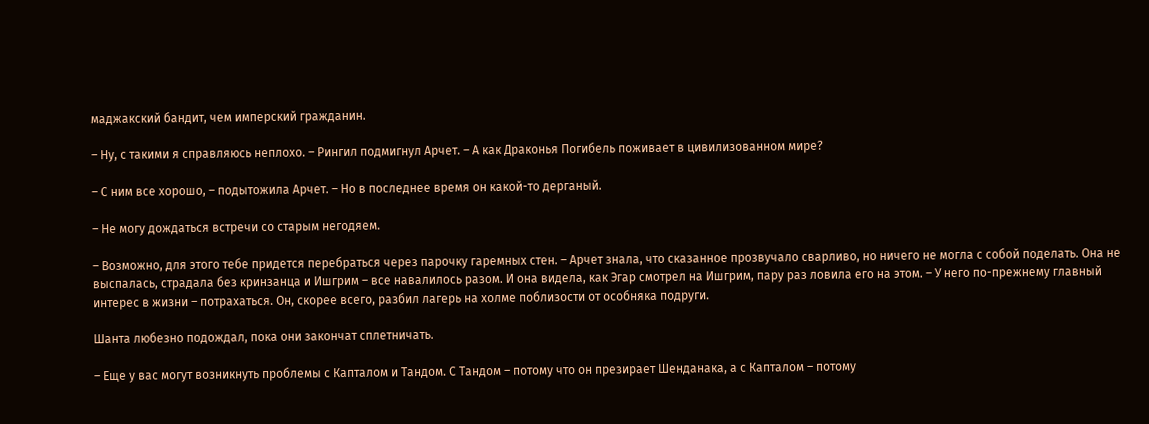маджакский бандит, чем имперский гражданин.

– Ну, с такими я справляюсь неплохо. – Рингил подмигнул Арчет. – А как Драконья Погибель поживает в цивилизованном мире?

– С ним все хорошо, – подытожила Арчет. – Но в последнее время он какой-то дерганый.

– Не могу дождаться встречи со старым негодяем.

– Возможно, для этого тебе придется перебраться через парочку гаремных стен. – Арчет знала, что сказанное прозвучало сварливо, но ничего не могла с собой поделать. Она не выспалась, страдала без кринзанца и Ишгрим – все навалилось разом. И она видела, как Эгар смотрел на Ишгрим, пару раз ловила его на этом. – У него по-прежнему главный интерес в жизни – потрахаться. Он, скорее всего, разбил лагерь на холме поблизости от особняка подруги.

Шанта любезно подождал, пока они закончат сплетничать.

– Еще у вас могут возникнуть проблемы с Капталом и Тандом. С Тандом – потому что он презирает Шенданака, а с Капталом – потому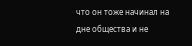что он тоже начинал на дне общества и не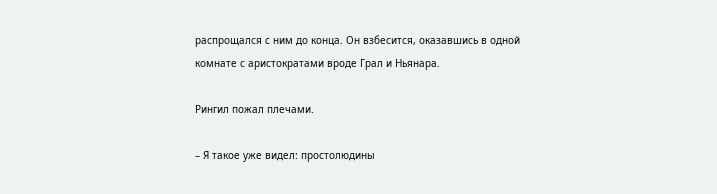распрощался с ним до конца. Он взбесится, оказавшись в одной комнате с аристократами вроде Грал и Ньянара.

Рингил пожал плечами.

– Я такое уже видел: простолюдины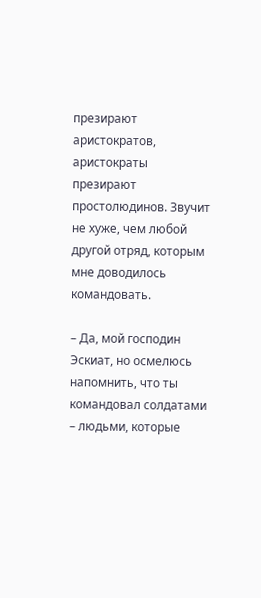презирают аристократов, аристократы презирают простолюдинов. Звучит не хуже, чем любой другой отряд, которым мне доводилось командовать.

– Да, мой господин Эскиат, но осмелюсь напомнить, что ты командовал солдатами – людьми, которые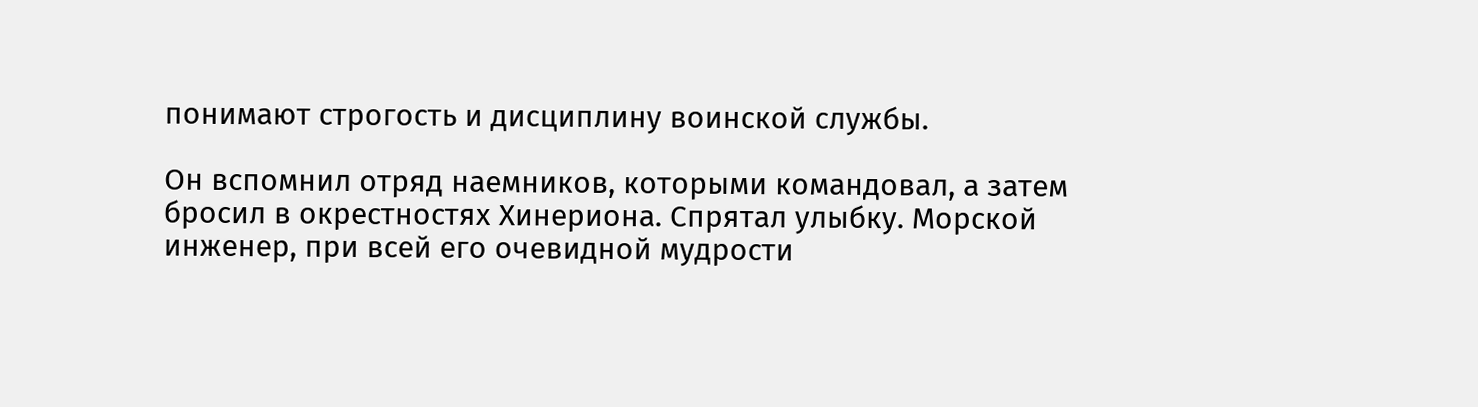понимают строгость и дисциплину воинской службы.

Он вспомнил отряд наемников, которыми командовал, а затем бросил в окрестностях Хинериона. Спрятал улыбку. Морской инженер, при всей его очевидной мудрости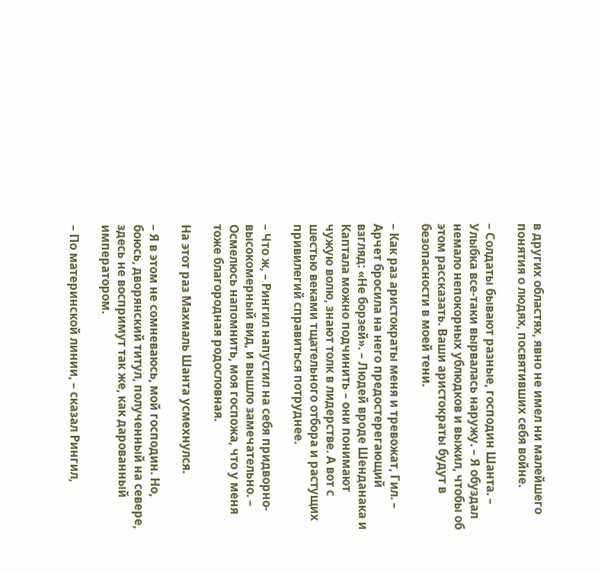в других областях, явно не имел ни малейшего понятия о людях, посвятивших себя войне.

– Солдаты бывают разные, господин Шанта. – Улыбка все-таки вырвалась наружу. – Я обуздал немало непокорных ублюдков и выжил, чтобы об этом рассказать. Ваши аристократы будут в безопасности в моей тени.

– Как раз аристократы меня и тревожат, Гил. – Арчет бросила на него предостерегающий взгляд: «Не борзей». – Людей вроде Шенданака и Каптала можно подчинить – они понимают чужую волю, знают толк в лидерстве. А вот с шестью веками тщательного отбора и растущих привилегий справиться потруднее.

– Что ж, – Рингил напустил на себя придворно-высокомерный вид, и вышло замечательно. – Осмелюсь напомнить, моя госпожа, что у меня тоже благородная родословная.

На этот раз Махмаль Шанта усмехнулся.

– Я в этом не сомневаюсь, мой господин. Но, боюсь, дворянский титул, полученный на севере, здесь не воспримут так же, как дарованный императором.

– По материнской линии, – сказал Рингил,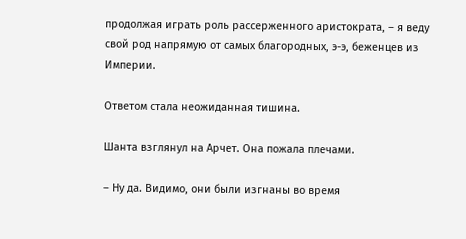продолжая играть роль рассерженного аристократа, – я веду свой род напрямую от самых благородных, э-э, беженцев из Империи.

Ответом стала неожиданная тишина.

Шанта взглянул на Арчет. Она пожала плечами.

– Ну да. Видимо, они были изгнаны во время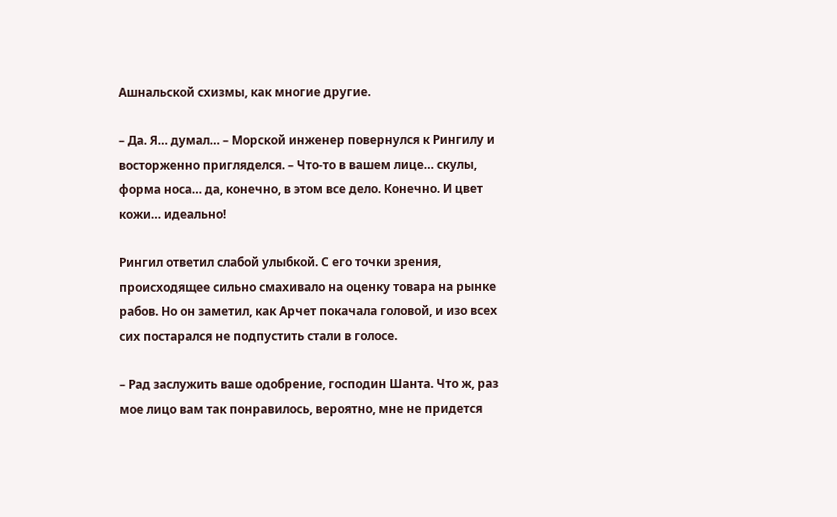Ашнальской схизмы, как многие другие.

– Да. Я… думал… – Морской инженер повернулся к Рингилу и восторженно пригляделся. – Что-то в вашем лице… скулы, форма носа… да, конечно, в этом все дело. Конечно. И цвет кожи… идеально!

Рингил ответил слабой улыбкой. С его точки зрения, происходящее сильно смахивало на оценку товара на рынке рабов. Но он заметил, как Арчет покачала головой, и изо всех сих постарался не подпустить стали в голосе.

– Рад заслужить ваше одобрение, господин Шанта. Что ж, раз мое лицо вам так понравилось, вероятно, мне не придется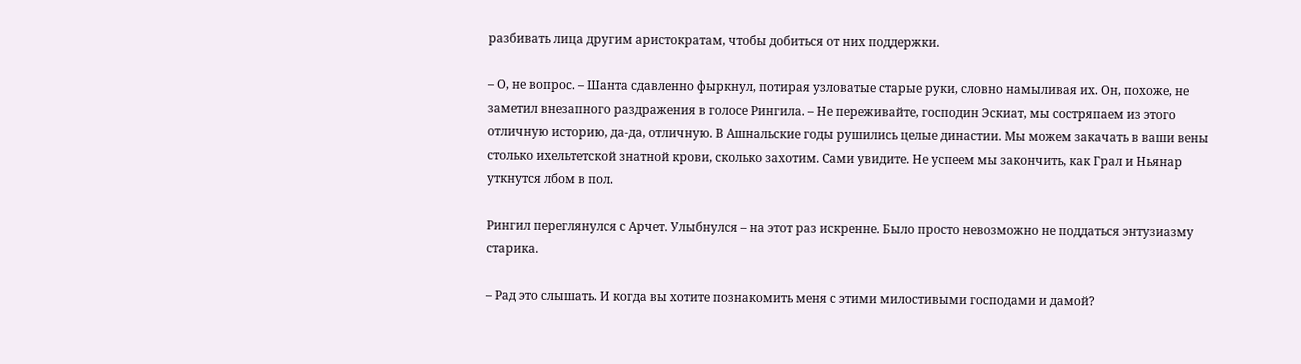разбивать лица другим аристократам, чтобы добиться от них поддержки.

– О, не вопрос. – Шанта сдавленно фыркнул, потирая узловатые старые руки, словно намыливая их. Он, похоже, не заметил внезапного раздражения в голосе Рингила. – Не переживайте, господин Эскиат, мы состряпаем из этого отличную историю, да-да, отличную. В Ашнальские годы рушились целые династии. Мы можем закачать в ваши вены столько ихельтетской знатной крови, сколько захотим. Сами увидите. Не успеем мы закончить, как Грал и Ньянар уткнутся лбом в пол.

Рингил переглянулся с Арчет. Улыбнулся – на этот раз искренне. Было просто невозможно не поддаться энтузиазму старика.

– Рад это слышать. И когда вы хотите познакомить меня с этими милостивыми господами и дамой?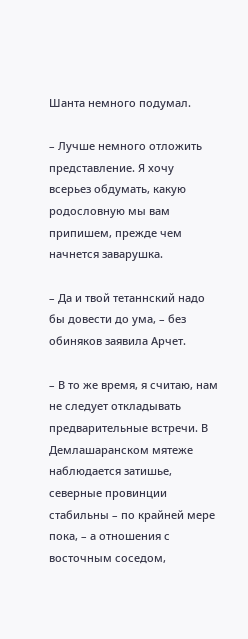Шанта немного подумал.

– Лучше немного отложить представление. Я хочу всерьез обдумать, какую родословную мы вам припишем, прежде чем начнется заварушка.

– Да и твой тетаннский надо бы довести до ума, – без обиняков заявила Арчет.

– В то же время, я считаю, нам не следует откладывать предварительные встречи. В Демлашаранском мятеже наблюдается затишье, северные провинции стабильны – по крайней мере пока, – а отношения с восточным соседом,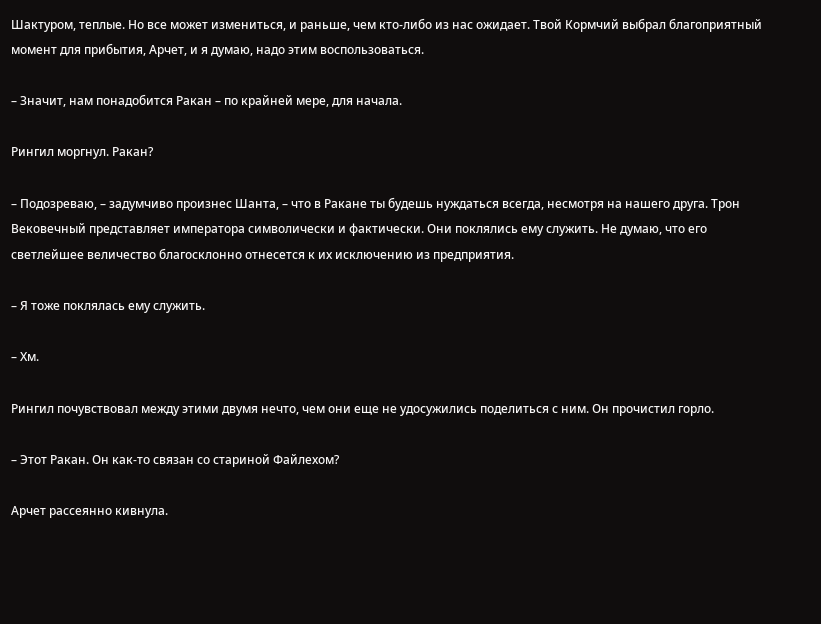Шактуром, теплые. Но все может измениться, и раньше, чем кто-либо из нас ожидает. Твой Кормчий выбрал благоприятный момент для прибытия, Арчет, и я думаю, надо этим воспользоваться.

– Значит, нам понадобится Ракан – по крайней мере, для начала.

Рингил моргнул. Ракан?

– Подозреваю, – задумчиво произнес Шанта, – что в Ракане ты будешь нуждаться всегда, несмотря на нашего друга. Трон Вековечный представляет императора символически и фактически. Они поклялись ему служить. Не думаю, что его светлейшее величество благосклонно отнесется к их исключению из предприятия.

– Я тоже поклялась ему служить.

– Хм.

Рингил почувствовал между этими двумя нечто, чем они еще не удосужились поделиться с ним. Он прочистил горло.

– Этот Ракан. Он как-то связан со стариной Файлехом?

Арчет рассеянно кивнула.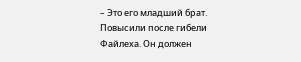– Это его младший брат. Повысили после гибели Файлеха. Он должен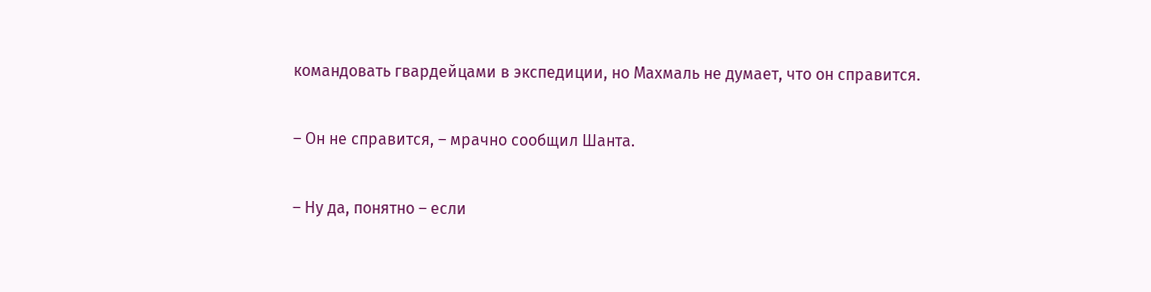командовать гвардейцами в экспедиции, но Махмаль не думает, что он справится.

– Он не справится, – мрачно сообщил Шанта.

– Ну да, понятно – если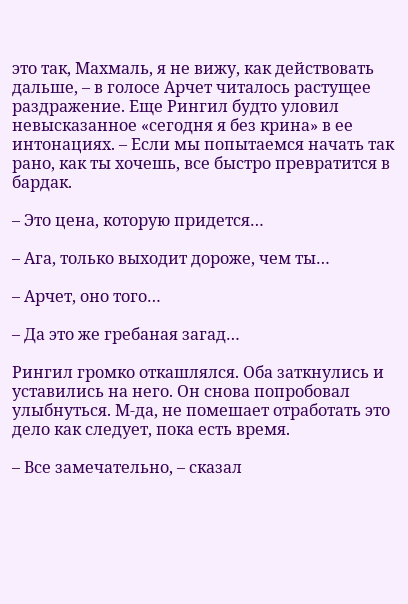это так, Махмаль, я не вижу, как действовать дальше, – в голосе Арчет читалось растущее раздражение. Еще Рингил будто уловил невысказанное «сегодня я без крина» в ее интонациях. – Если мы попытаемся начать так рано, как ты хочешь, все быстро превратится в бардак.

– Это цена, которую придется…

– Ага, только выходит дороже, чем ты…

– Арчет, оно того…

– Да это же гребаная загад…

Рингил громко откашлялся. Оба заткнулись и уставились на него. Он снова попробовал улыбнуться. М-да, не помешает отработать это дело как следует, пока есть время.

– Все замечательно, – сказал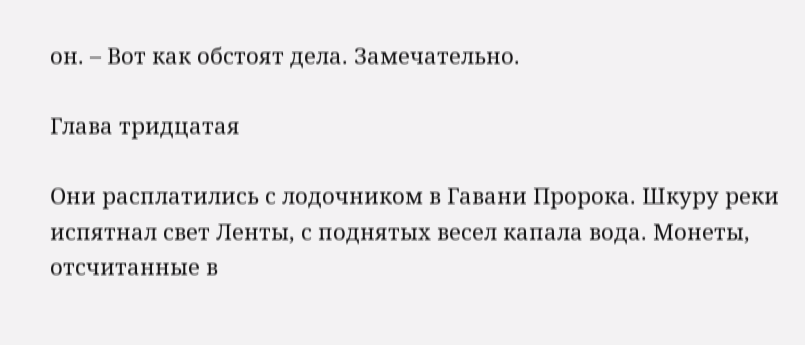он. – Вот как обстоят дела. Замечательно.

Глава тридцатая

Они расплатились с лодочником в Гавани Пророка. Шкуру реки испятнал свет Ленты, с поднятых весел капала вода. Монеты, отсчитанные в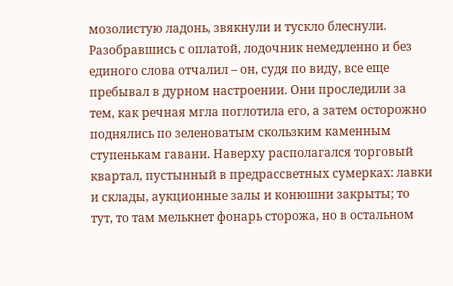мозолистую ладонь, звякнули и тускло блеснули. Разобравшись с оплатой, лодочник немедленно и без единого слова отчалил – он, судя по виду, все еще пребывал в дурном настроении. Они проследили за тем, как речная мгла поглотила его, а затем осторожно поднялись по зеленоватым скользким каменным ступенькам гавани. Наверху располагался торговый квартал, пустынный в предрассветных сумерках: лавки и склады, аукционные залы и конюшни закрыты; то тут, то там мелькнет фонарь сторожа, но в остальном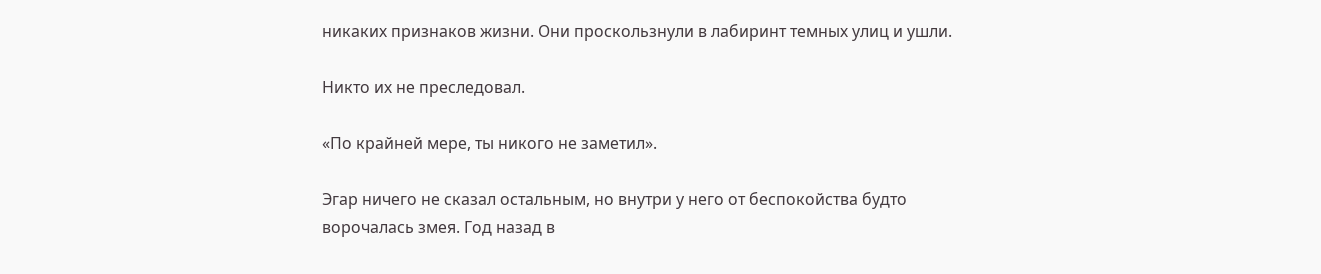никаких признаков жизни. Они проскользнули в лабиринт темных улиц и ушли.

Никто их не преследовал.

«По крайней мере, ты никого не заметил».

Эгар ничего не сказал остальным, но внутри у него от беспокойства будто ворочалась змея. Год назад в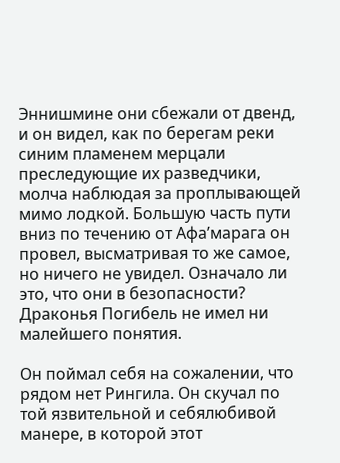Эннишмине они сбежали от двенд, и он видел, как по берегам реки синим пламенем мерцали преследующие их разведчики, молча наблюдая за проплывающей мимо лодкой. Большую часть пути вниз по течению от Афа’марага он провел, высматривая то же самое, но ничего не увидел. Означало ли это, что они в безопасности? Драконья Погибель не имел ни малейшего понятия.

Он поймал себя на сожалении, что рядом нет Рингила. Он скучал по той язвительной и себялюбивой манере, в которой этот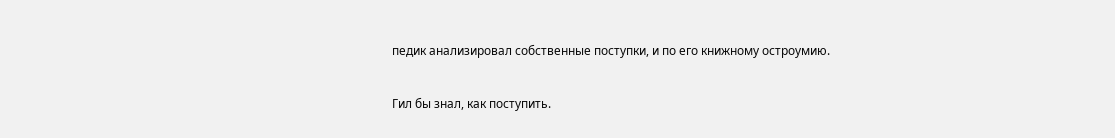педик анализировал собственные поступки, и по его книжному остроумию.

Гил бы знал, как поступить.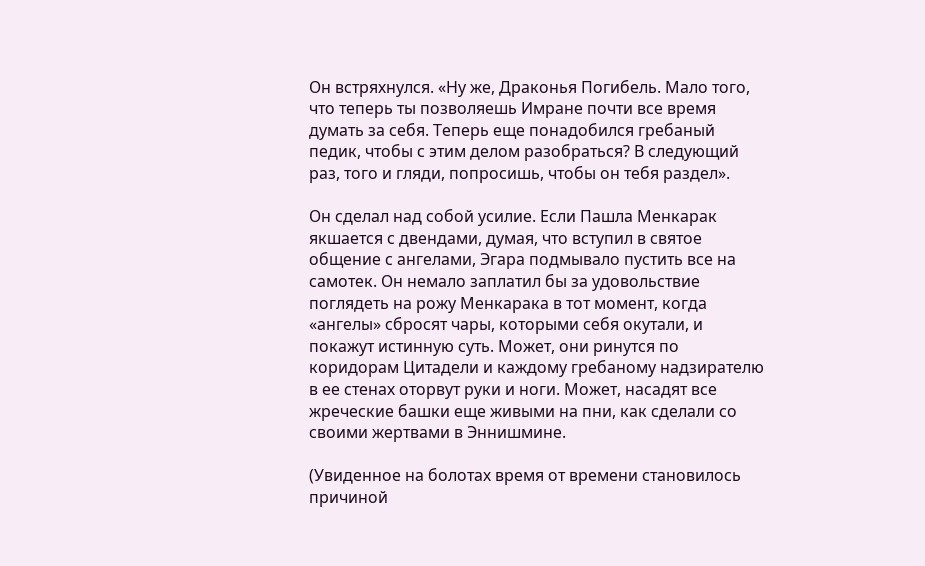Он встряхнулся. «Ну же, Драконья Погибель. Мало того, что теперь ты позволяешь Имране почти все время думать за себя. Теперь еще понадобился гребаный педик, чтобы с этим делом разобраться? В следующий раз, того и гляди, попросишь, чтобы он тебя раздел».

Он сделал над собой усилие. Если Пашла Менкарак якшается с двендами, думая, что вступил в святое общение с ангелами, Эгара подмывало пустить все на самотек. Он немало заплатил бы за удовольствие поглядеть на рожу Менкарака в тот момент, когда «ангелы» сбросят чары, которыми себя окутали, и покажут истинную суть. Может, они ринутся по коридорам Цитадели и каждому гребаному надзирателю в ее стенах оторвут руки и ноги. Может, насадят все жреческие башки еще живыми на пни, как сделали со своими жертвами в Эннишмине.

(Увиденное на болотах время от времени становилось причиной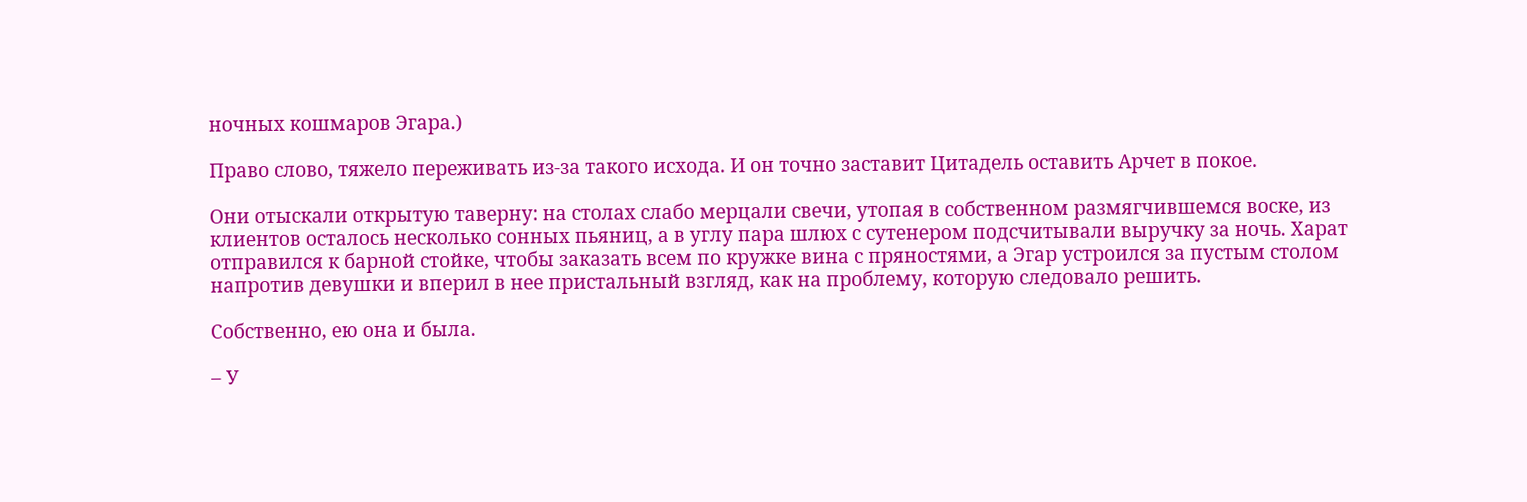ночных кошмаров Эгара.)

Право слово, тяжело переживать из-за такого исхода. И он точно заставит Цитадель оставить Арчет в покое.

Они отыскали открытую таверну: на столах слабо мерцали свечи, утопая в собственном размягчившемся воске, из клиентов осталось несколько сонных пьяниц, а в углу пара шлюх с сутенером подсчитывали выручку за ночь. Харат отправился к барной стойке, чтобы заказать всем по кружке вина с пряностями, а Эгар устроился за пустым столом напротив девушки и вперил в нее пристальный взгляд, как на проблему, которую следовало решить.

Собственно, ею она и была.

– У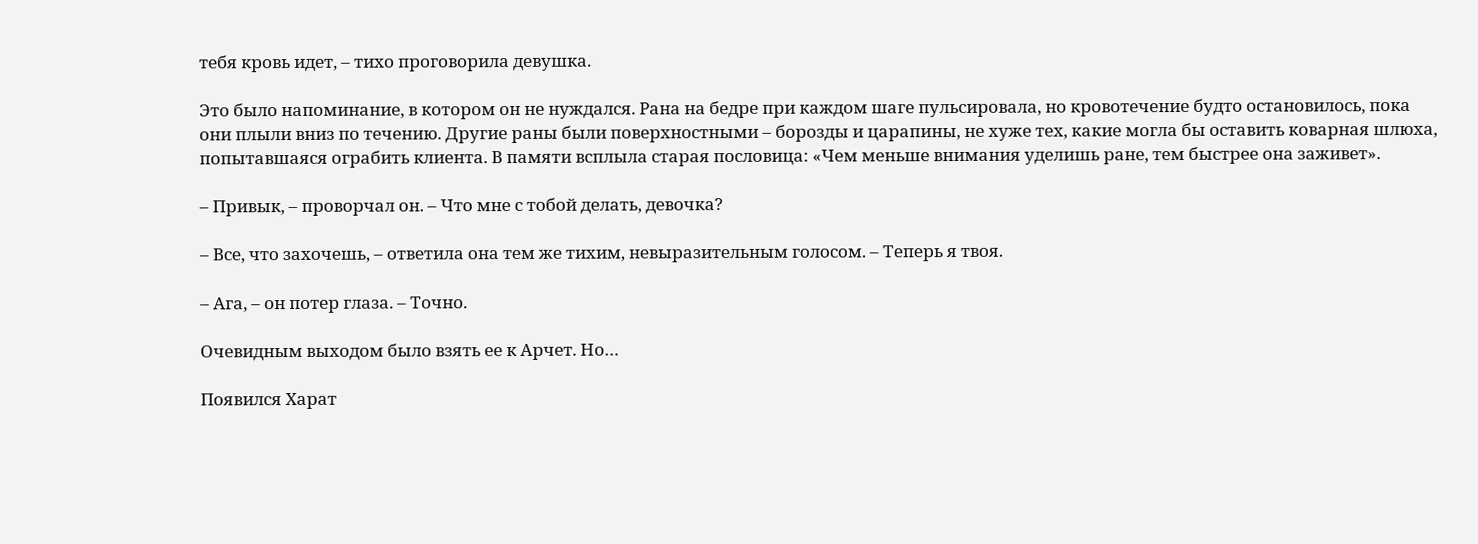тебя кровь идет, – тихо проговорила девушка.

Это было напоминание, в котором он не нуждался. Рана на бедре при каждом шаге пульсировала, но кровотечение будто остановилось, пока они плыли вниз по течению. Другие раны были поверхностными – борозды и царапины, не хуже тех, какие могла бы оставить коварная шлюха, попытавшаяся ограбить клиента. В памяти всплыла старая пословица: «Чем меньше внимания уделишь ране, тем быстрее она заживет».

– Привык, – проворчал он. – Что мне с тобой делать, девочка?

– Все, что захочешь, – ответила она тем же тихим, невыразительным голосом. – Теперь я твоя.

– Ага, – он потер глаза. – Точно.

Очевидным выходом было взять ее к Арчет. Но…

Появился Харат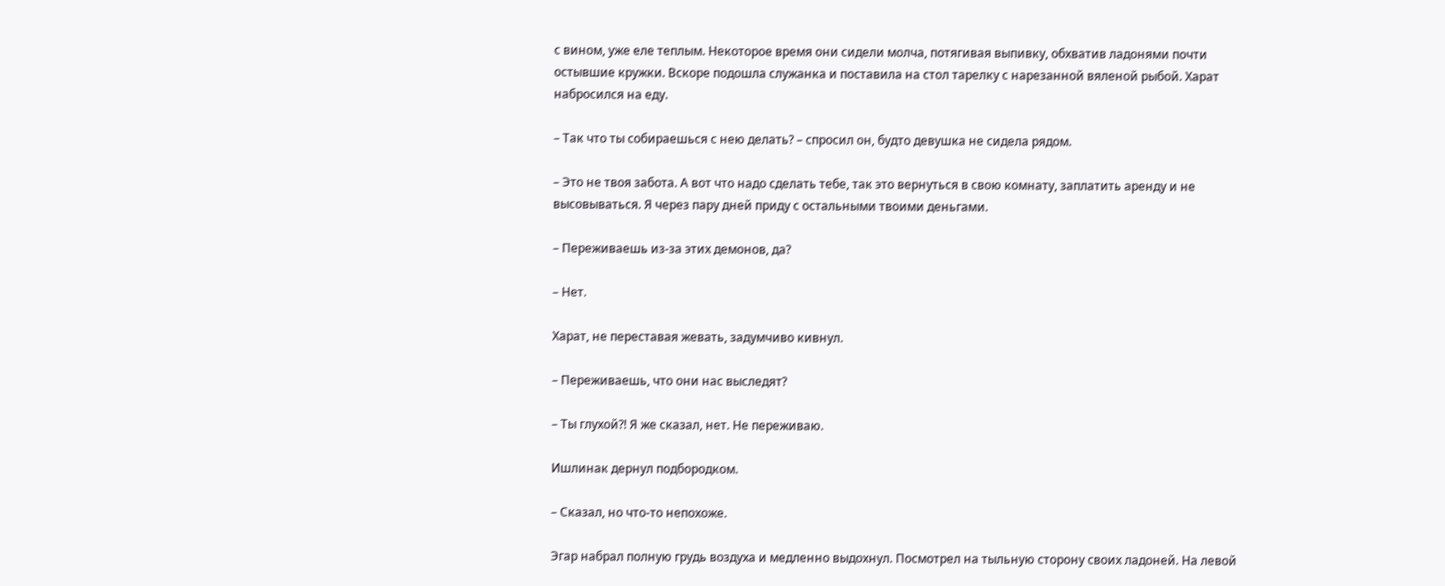с вином, уже еле теплым. Некоторое время они сидели молча, потягивая выпивку, обхватив ладонями почти остывшие кружки. Вскоре подошла служанка и поставила на стол тарелку с нарезанной вяленой рыбой. Харат набросился на еду.

– Так что ты собираешься с нею делать? – спросил он, будто девушка не сидела рядом.

– Это не твоя забота. А вот что надо сделать тебе, так это вернуться в свою комнату, заплатить аренду и не высовываться. Я через пару дней приду с остальными твоими деньгами.

– Переживаешь из-за этих демонов, да?

– Нет.

Харат, не переставая жевать, задумчиво кивнул.

– Переживаешь, что они нас выследят?

– Ты глухой?! Я же сказал, нет. Не переживаю.

Ишлинак дернул подбородком.

– Сказал, но что-то непохоже.

Эгар набрал полную грудь воздуха и медленно выдохнул. Посмотрел на тыльную сторону своих ладоней. На левой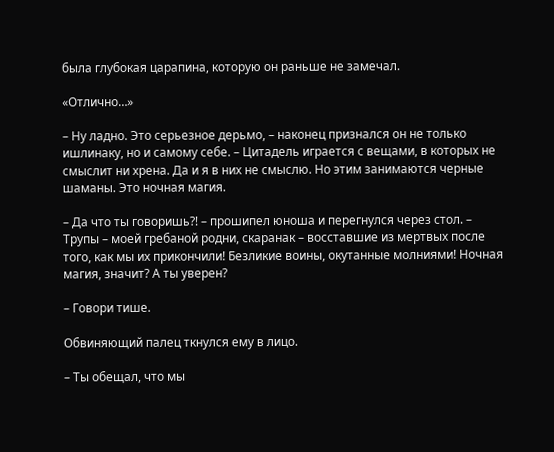была глубокая царапина, которую он раньше не замечал.

«Отлично…»

– Ну ладно. Это серьезное дерьмо, – наконец признался он не только ишлинаку, но и самому себе. – Цитадель играется с вещами, в которых не смыслит ни хрена. Да и я в них не смыслю. Но этим занимаются черные шаманы. Это ночная магия.

– Да что ты говоришь?! – прошипел юноша и перегнулся через стол. – Трупы – моей гребаной родни, скаранак – восставшие из мертвых после того, как мы их прикончили! Безликие воины, окутанные молниями! Ночная магия, значит? А ты уверен?

– Говори тише.

Обвиняющий палец ткнулся ему в лицо.

– Ты обещал, что мы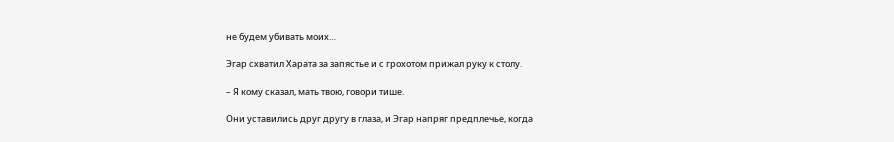не будем убивать моих…

Эгар схватил Харата за запястье и с грохотом прижал руку к столу.

– Я кому сказал, мать твою, говори тише.

Они уставились друг другу в глаза, и Эгар напряг предплечье, когда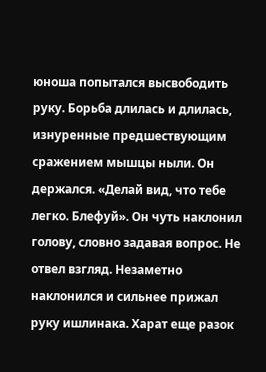юноша попытался высвободить руку. Борьба длилась и длилась, изнуренные предшествующим сражением мышцы ныли. Он держался. «Делай вид, что тебе легко. Блефуй». Он чуть наклонил голову, словно задавая вопрос. Не отвел взгляд. Незаметно наклонился и сильнее прижал руку ишлинака. Харат еще разок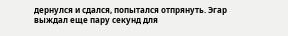дернулся и сдался, попытался отпрянуть. Эгар выждал еще пару секунд для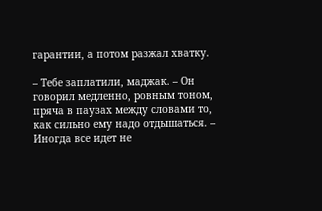гарантии, а потом разжал хватку.

– Тебе заплатили, маджак. – Он говорил медленно, ровным тоном, пряча в паузах между словами то, как сильно ему надо отдышаться. – Иногда все идет не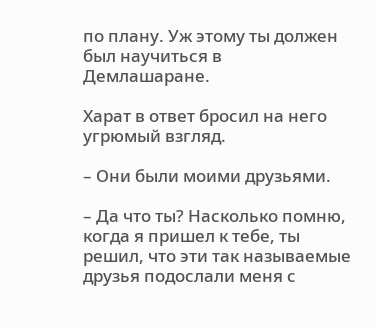по плану. Уж этому ты должен был научиться в Демлашаране.

Харат в ответ бросил на него угрюмый взгляд.

– Они были моими друзьями.

– Да что ты? Насколько помню, когда я пришел к тебе, ты решил, что эти так называемые друзья подослали меня с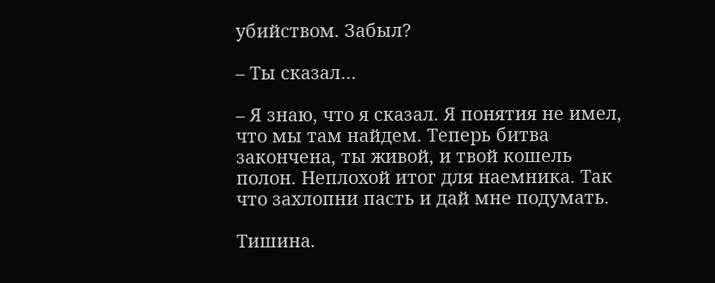убийством. Забыл?

– Ты сказал…

– Я знаю, что я сказал. Я понятия не имел, что мы там найдем. Теперь битва закончена, ты живой, и твой кошель полон. Неплохой итог для наемника. Так что захлопни пасть и дай мне подумать.

Тишина.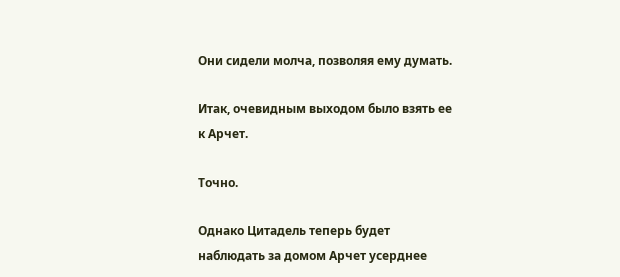Они сидели молча, позволяя ему думать.

Итак, очевидным выходом было взять ее к Арчет.

Точно.

Однако Цитадель теперь будет наблюдать за домом Арчет усерднее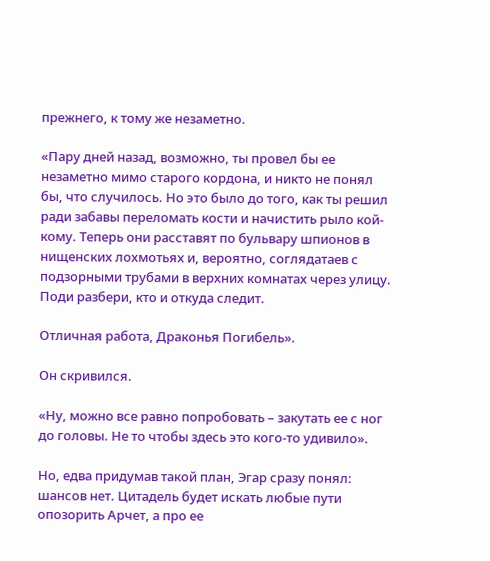прежнего, к тому же незаметно.

«Пару дней назад, возможно, ты провел бы ее незаметно мимо старого кордона, и никто не понял бы, что случилось. Но это было до того, как ты решил ради забавы переломать кости и начистить рыло кой-кому. Теперь они расставят по бульвару шпионов в нищенских лохмотьях и, вероятно, соглядатаев с подзорными трубами в верхних комнатах через улицу. Поди разбери, кто и откуда следит.

Отличная работа, Драконья Погибель».

Он скривился.

«Ну, можно все равно попробовать – закутать ее с ног до головы. Не то чтобы здесь это кого-то удивило».

Но, едва придумав такой план, Эгар сразу понял: шансов нет. Цитадель будет искать любые пути опозорить Арчет, а про ее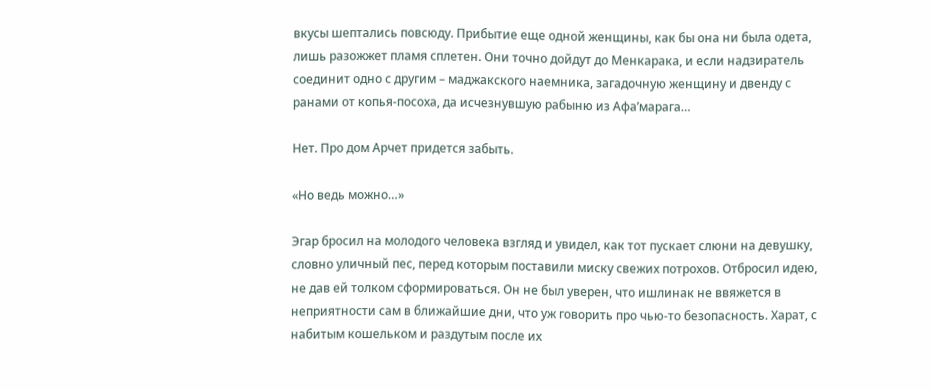вкусы шептались повсюду. Прибытие еще одной женщины, как бы она ни была одета, лишь разожжет пламя сплетен. Они точно дойдут до Менкарака, и если надзиратель соединит одно с другим – маджакского наемника, загадочную женщину и двенду с ранами от копья-посоха, да исчезнувшую рабыню из Афа’марага…

Нет. Про дом Арчет придется забыть.

«Но ведь можно…»

Эгар бросил на молодого человека взгляд и увидел, как тот пускает слюни на девушку, словно уличный пес, перед которым поставили миску свежих потрохов. Отбросил идею, не дав ей толком сформироваться. Он не был уверен, что ишлинак не ввяжется в неприятности сам в ближайшие дни, что уж говорить про чью-то безопасность. Харат, с набитым кошельком и раздутым после их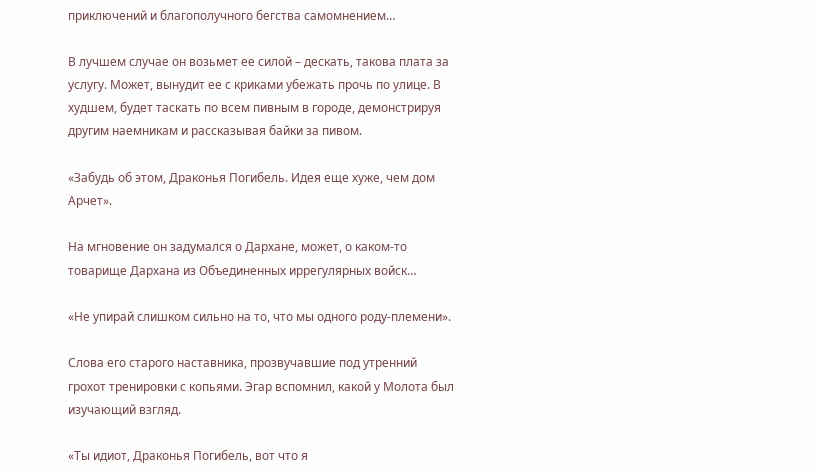приключений и благополучного бегства самомнением…

В лучшем случае он возьмет ее силой – дескать, такова плата за услугу. Может, вынудит ее с криками убежать прочь по улице. В худшем, будет таскать по всем пивным в городе, демонстрируя другим наемникам и рассказывая байки за пивом.

«Забудь об этом, Драконья Погибель. Идея еще хуже, чем дом Арчет».

На мгновение он задумался о Дархане, может, о каком-то товарище Дархана из Объединенных иррегулярных войск…

«Не упирай слишком сильно на то, что мы одного роду-племени».

Слова его старого наставника, прозвучавшие под утренний грохот тренировки с копьями. Эгар вспомнил, какой у Молота был изучающий взгляд.

«Ты идиот, Драконья Погибель, вот что я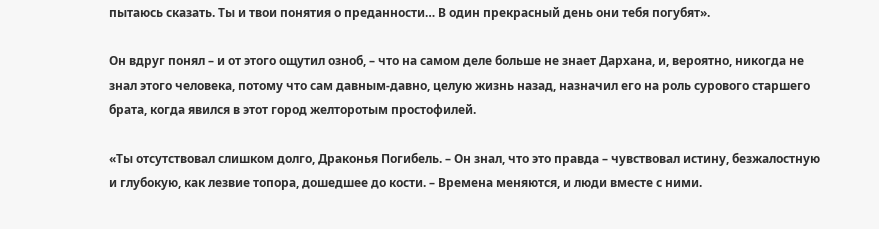пытаюсь сказать. Ты и твои понятия о преданности… В один прекрасный день они тебя погубят».

Он вдруг понял – и от этого ощутил озноб, – что на самом деле больше не знает Дархана, и, вероятно, никогда не знал этого человека, потому что сам давным-давно, целую жизнь назад, назначил его на роль сурового старшего брата, когда явился в этот город желторотым простофилей.

«Ты отсутствовал слишком долго, Драконья Погибель. – Он знал, что это правда – чувствовал истину, безжалостную и глубокую, как лезвие топора, дошедшее до кости. – Времена меняются, и люди вместе с ними.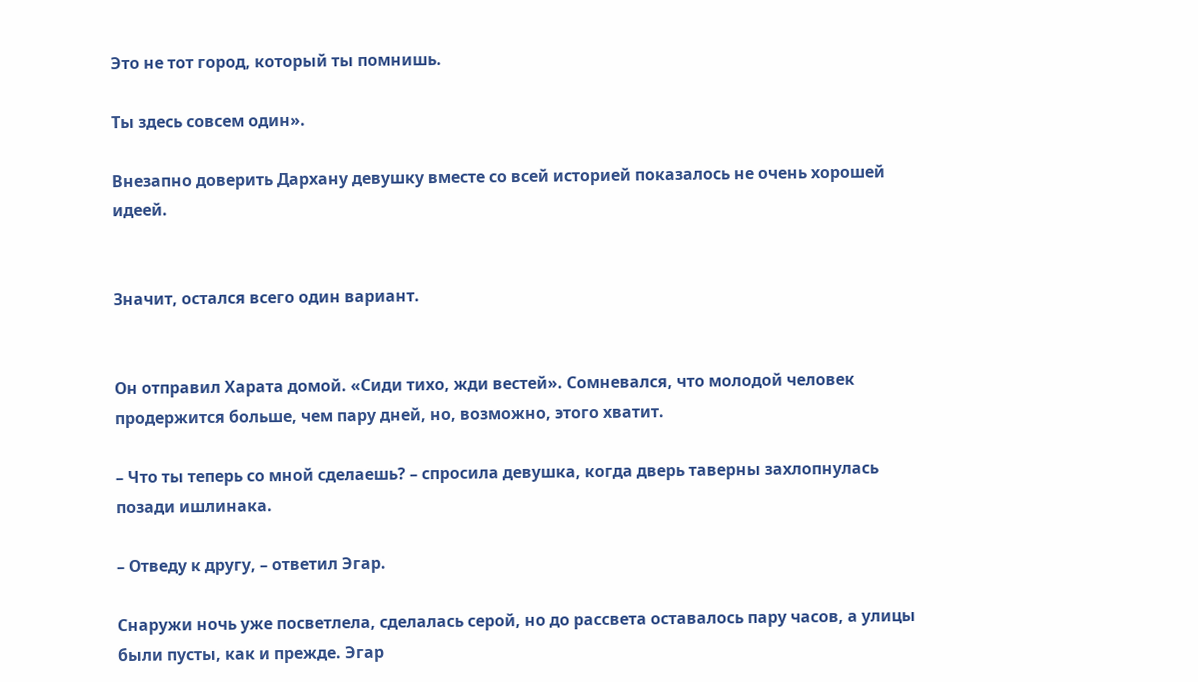Это не тот город, который ты помнишь.

Ты здесь совсем один».

Внезапно доверить Дархану девушку вместе со всей историей показалось не очень хорошей идеей.


Значит, остался всего один вариант.


Он отправил Харата домой. «Сиди тихо, жди вестей». Сомневался, что молодой человек продержится больше, чем пару дней, но, возможно, этого хватит.

– Что ты теперь со мной сделаешь? – спросила девушка, когда дверь таверны захлопнулась позади ишлинака.

– Отведу к другу, – ответил Эгар.

Снаружи ночь уже посветлела, сделалась серой, но до рассвета оставалось пару часов, а улицы были пусты, как и прежде. Эгар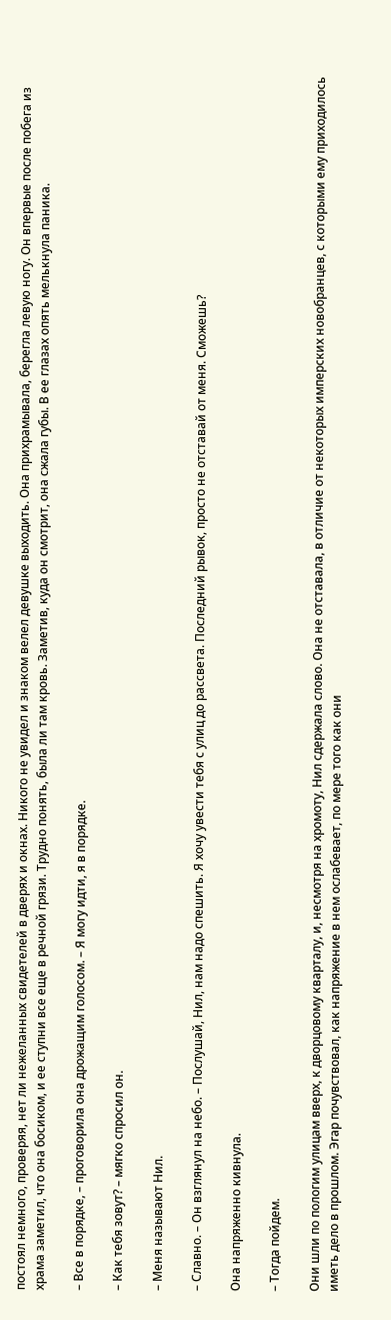постоял немного, проверяя, нет ли нежеланных свидетелей в дверях и окнах. Никого не увидел и знаком велел девушке выходить. Она прихрамывала, берегла левую ногу. Он впервые после побега из храма заметил, что она босиком, и ее ступни все еще в речной грязи. Трудно понять, была ли там кровь. Заметив, куда он смотрит, она сжала губы. В ее глазах опять мелькнула паника.

– Все в порядке, – проговорила она дрожащим голосом. – Я могу идти, я в порядке.

– Как тебя зовут? – мягко спросил он.

– Меня называют Нил.

– Славно. – Он взглянул на небо. – Послушай, Нил, нам надо спешить. Я хочу увести тебя с улиц до рассвета. Последний рывок, просто не отставай от меня. Сможешь?

Она напряженно кивнула.

– Тогда пойдем.

Они шли по пологим улицам вверх, к дворцовому кварталу, и, несмотря на хромоту, Нил сдержала слово. Она не отставала, в отличие от некоторых имперских новобранцев, с которыми ему приходилось иметь дело в прошлом. Эгар почувствовал, как напряжение в нем ослабевает, по мере того как они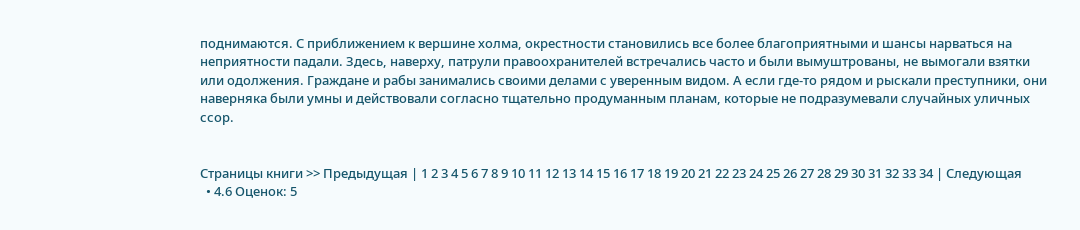поднимаются. С приближением к вершине холма, окрестности становились все более благоприятными и шансы нарваться на неприятности падали. Здесь, наверху, патрули правоохранителей встречались часто и были вымуштрованы, не вымогали взятки или одолжения. Граждане и рабы занимались своими делами с уверенным видом. А если где-то рядом и рыскали преступники, они наверняка были умны и действовали согласно тщательно продуманным планам, которые не подразумевали случайных уличных ссор.


Страницы книги >> Предыдущая | 1 2 3 4 5 6 7 8 9 10 11 12 13 14 15 16 17 18 19 20 21 22 23 24 25 26 27 28 29 30 31 32 33 34 | Следующая
  • 4.6 Оценок: 5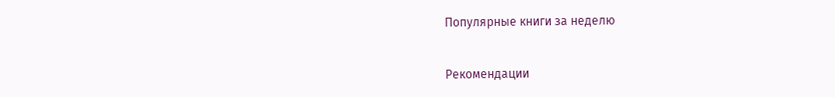Популярные книги за неделю


Рекомендации